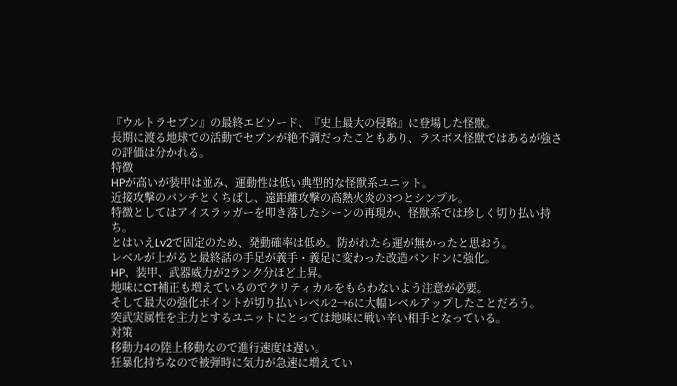『ウルトラセブン』の最終エピソード、『史上最大の侵略』に登場した怪獣。
長期に渡る地球での活動でセブンが絶不調だったこともあり、ラスボス怪獣ではあるが強さの評価は分かれる。
特徴
HPが高いが装甲は並み、運動性は低い典型的な怪獣系ユニット。
近接攻撃のパンチとくちばし、遠距離攻撃の高熱火炎の3つとシンプル。
特徴としてはアイスラッガーを叩き落したシーンの再現か、怪獣系では珍しく切り払い持ち。
とはいえLv2で固定のため、発動確率は低め。防がれたら運が無かったと思おう。
レベルが上がると最終話の手足が義手・義足に変わった改造パンドンに強化。
HP、装甲、武器威力が2ランク分ほど上昇。
地味にCT補正も増えているのでクリティカルをもらわないよう注意が必要。
そして最大の強化ポイントが切り払いレベル2→6に大幅レベルアップしたことだろう。
突武実属性を主力とするユニットにとっては地味に戦い辛い相手となっている。
対策
移動力4の陸上移動なので進行速度は遅い。
狂暴化持ちなので被弾時に気力が急速に増えてい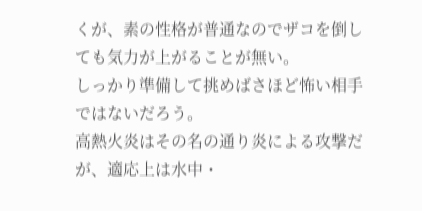くが、素の性格が普通なのでザコを倒しても気力が上がることが無い。
しっかり準備して挑めばさほど怖い相手ではないだろう。
高熱火炎はその名の通り炎による攻撃だが、適応上は水中・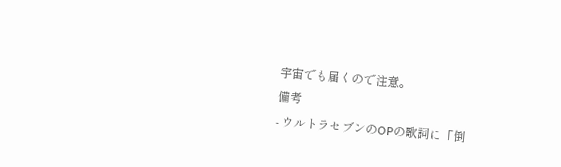宇宙でも届くので注意。
備考
- ウルトラセブンのOPの歌詞に「倒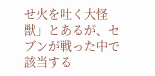せ火を吐く大怪獣」とあるが、セブンが戦った中で該当する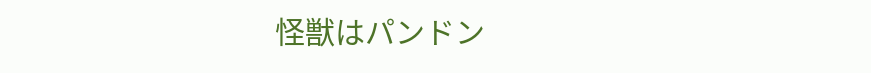怪獣はパンドン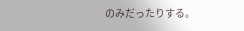のみだったりする。